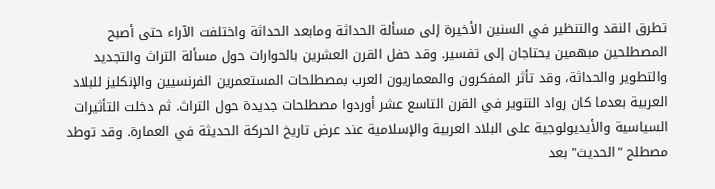تطرق النقد والتنظير في السنين الأخيرة إلى مسألة الحداثة ومابعد الحداثة واختلفت الآراء حتى أصبح المصطلحين مبهمين يحتاجان إلى تفسير. وقد حفل القرن العشرين بالحوارات حول مسألة التراث والتجديد والتطوير والحداثة، وقد تأثر المفكرون والمعماريون العرب بمصطلحات المستعمرين الفرنسيين والإنكليز للبلاد العربية بعدما كان رواد التنوير في القرن التاسع عشر أوردوا مصطلحات جديدة حول التراث. ثم دخلت التأثيرات السياسية والأيديولوجية على البلاد العربية والإسلامية عند عرض تاريخ الحركة الحديثة في العمارة. وقد توطد مصطلح "الحديث" بعد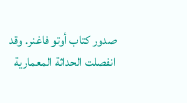صدور كتاب أوتو فاغنر. وقد انفصلت الحداثة المعمارية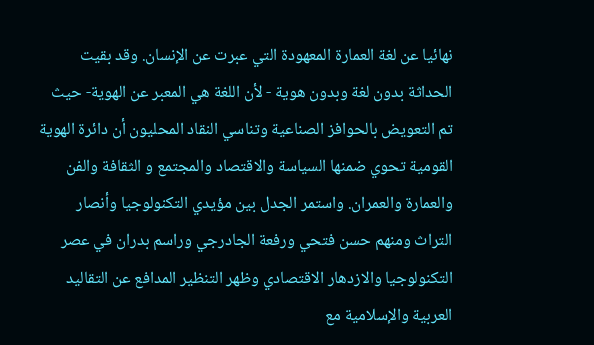نهائيا عن لغة العمارة المعهودة التي عبرت عن الإنسان. وقد بقيت الحداثة بدون لغة وبدون هوية - لأن اللغة هي المعبر عن الهوية- حيث تم التعويض بالحوافز الصناعية وتناسي النقاد المحليون أن دائرة الهوية القومية تحوي ضمنها السياسة والاقتصاد والمجتمع و الثقافة والفن والعمارة والعمران. واستمر الجدل بين مؤيدي التكنولوجيا وأنصار التراث ومنهم حسن فتحي ورفعة الجادرجي وراسم بدران في عصر التكنولوجيا والازدهار الاقتصادي وظهر التنظير المدافع عن التقاليد العربية والإسلامية مع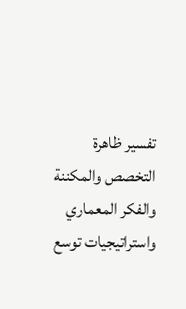تفسير ظاهرة التخصص والمكننة والفكر المعماري واستراتيجيات توسع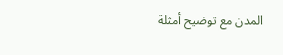المدن مع توضيح أمثلة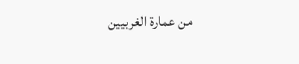من عمارة الغربيين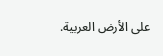على الأرض العربية.